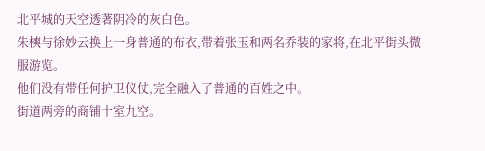北平城的天空透著阴冷的灰白色。
朱樉与徐妙云换上一身普通的布衣,带着张玉和两名乔装的家将,在北平街头微服游览。
他们没有带任何护卫仪仗,完全融入了普通的百姓之中。
街道两旁的商铺十室九空。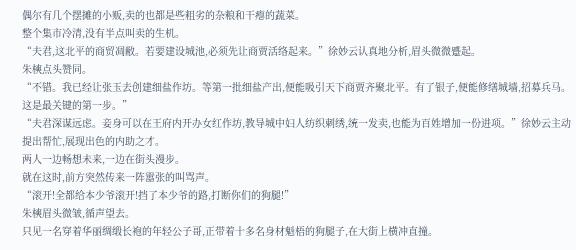偶尔有几个摆摊的小贩,卖的也都是些粗劣的杂粮和干瘪的蔬菜。
整个集市冷清,没有半点叫卖的生机。
“夫君,这北平的商贸凋敝。若要建设城池,必须先让商贾活络起来。”徐妙云认真地分析,眉头微微蹙起。
朱樉点头赞同。
“不错。我已经让张玉去创建细盐作坊。等第一批细盐产出,便能吸引天下商贾齐聚北平。有了银子,便能修缮城墙,招募兵马。这是最关键的第一步。”
“夫君深谋远虑。妾身可以在王府内开办女红作坊,教导城中妇人纺织刺绣,统一发卖,也能为百姓增加一份进项。”徐妙云主动提出帮忙,展现出色的内助之才。
两人一边畅想未来,一边在街头漫步。
就在这时,前方突然传来一阵嚣张的叫骂声。
“滚开!全都给本少爷滚开!挡了本少爷的路,打断你们的狗腿!”
朱樉眉头微皱,循声望去。
只见一名穿着华丽绸缎长袍的年轻公子哥,正带着十多名身材魁梧的狗腿子,在大街上横冲直撞。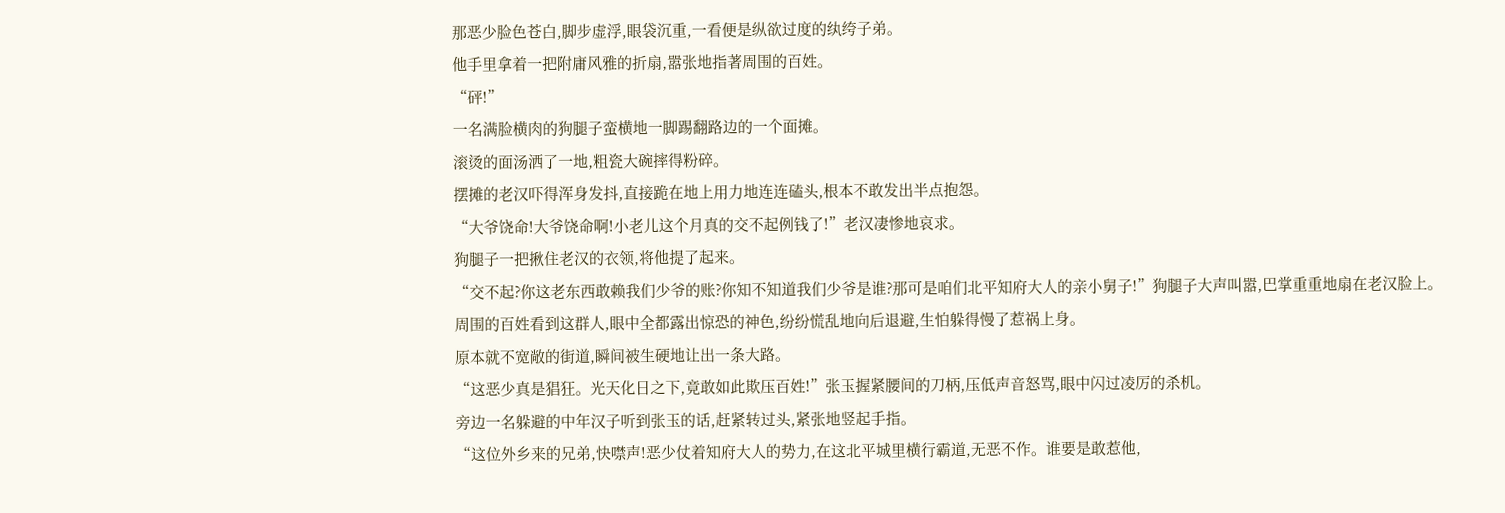那恶少脸色苍白,脚步虚浮,眼袋沉重,一看便是纵欲过度的纨绔子弟。
他手里拿着一把附庸风雅的折扇,嚣张地指著周围的百姓。
“砰!”
一名满脸横肉的狗腿子蛮横地一脚踢翻路边的一个面摊。
滚烫的面汤洒了一地,粗瓷大碗摔得粉碎。
摆摊的老汉吓得浑身发抖,直接跪在地上用力地连连磕头,根本不敢发出半点抱怨。
“大爷饶命!大爷饶命啊!小老儿这个月真的交不起例钱了!”老汉凄惨地哀求。
狗腿子一把揪住老汉的衣领,将他提了起来。
“交不起?你这老东西敢赖我们少爷的账?你知不知道我们少爷是谁?那可是咱们北平知府大人的亲小舅子!”狗腿子大声叫嚣,巴掌重重地扇在老汉脸上。
周围的百姓看到这群人,眼中全都露出惊恐的神色,纷纷慌乱地向后退避,生怕躲得慢了惹祸上身。
原本就不宽敞的街道,瞬间被生硬地让出一条大路。
“这恶少真是猖狂。光天化日之下,竟敢如此欺压百姓!”张玉握紧腰间的刀柄,压低声音怒骂,眼中闪过凌厉的杀机。
旁边一名躲避的中年汉子听到张玉的话,赶紧转过头,紧张地竖起手指。
“这位外乡来的兄弟,快噤声!恶少仗着知府大人的势力,在这北平城里横行霸道,无恶不作。谁要是敢惹他,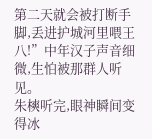第二天就会被打断手脚,丢进护城河里喂王八!”中年汉子声音细微,生怕被那群人听见。
朱樉听完,眼神瞬间变得冰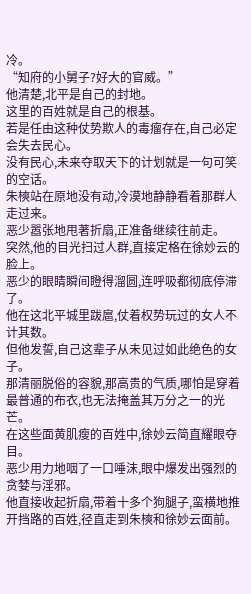冷。
“知府的小舅子?好大的官威。”
他清楚,北平是自己的封地。
这里的百姓就是自己的根基。
若是任由这种仗势欺人的毒瘤存在,自己必定会失去民心。
没有民心,未来夺取天下的计划就是一句可笑的空话。
朱樉站在原地没有动,冷漠地静静看着那群人走过来。
恶少嚣张地甩著折扇,正准备继续往前走。
突然,他的目光扫过人群,直接定格在徐妙云的脸上。
恶少的眼睛瞬间瞪得溜圆,连呼吸都彻底停滞了。
他在这北平城里跋扈,仗着权势玩过的女人不计其数。
但他发誓,自己这辈子从未见过如此绝色的女子。
那清丽脱俗的容貌,那高贵的气质,哪怕是穿着最普通的布衣,也无法掩盖其万分之一的光芒。
在这些面黄肌瘦的百姓中,徐妙云简直耀眼夺目。
恶少用力地咽了一口唾沫,眼中爆发出强烈的贪婪与淫邪。
他直接收起折扇,带着十多个狗腿子,蛮横地推开挡路的百姓,径直走到朱樉和徐妙云面前。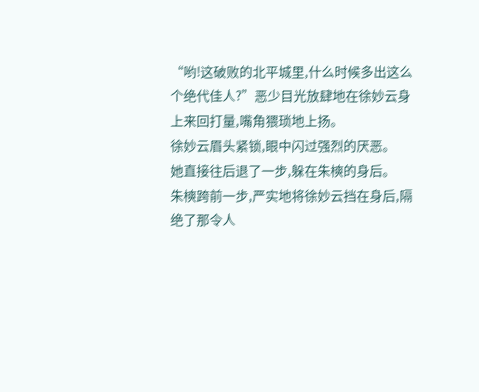“哟!这破败的北平城里,什么时候多出这么个绝代佳人?”恶少目光放肆地在徐妙云身上来回打量,嘴角猥琐地上扬。
徐妙云眉头紧锁,眼中闪过强烈的厌恶。
她直接往后退了一步,躲在朱樉的身后。
朱樉跨前一步,严实地将徐妙云挡在身后,隔绝了那令人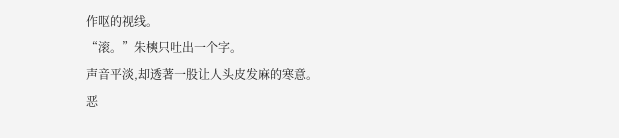作呕的视线。
“滚。”朱樉只吐出一个字。
声音平淡,却透著一股让人头皮发麻的寒意。
恶